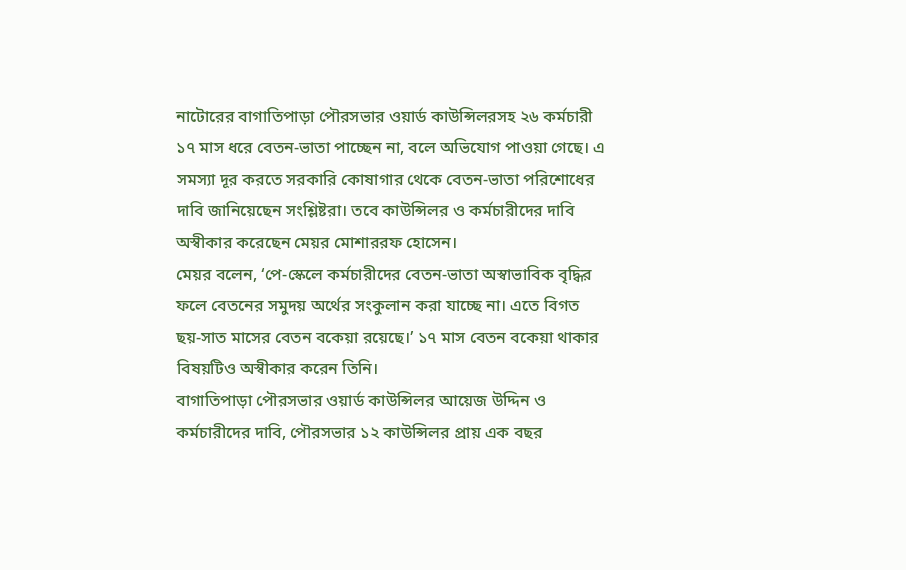নাটোরের বাগাতিপাড়া পৌরসভার ওয়ার্ড কাউন্সিলরসহ ২৬ কর্মচারী ১৭ মাস ধরে বেতন-ভাতা পাচ্ছেন না, বলে অভিযোগ পাওয়া গেছে। এ সমস্যা দূর করতে সরকারি কোষাগার থেকে বেতন-ভাতা পরিশোধের দাবি জানিয়েছেন সংশ্লিষ্টরা। তবে কাউন্সিলর ও কর্মচারীদের দাবি অস্বীকার করেছেন মেয়র মোশাররফ হোসেন।
মেয়র বলেন, ‘পে-স্কেলে কর্মচারীদের বেতন-ভাতা অস্বাভাবিক বৃদ্ধির ফলে বেতনের সমুদয় অর্থের সংকুলান করা যাচ্ছে না। এতে বিগত ছয়-সাত মাসের বেতন বকেয়া রয়েছে।’ ১৭ মাস বেতন বকেয়া থাকার বিষয়টিও অস্বীকার করেন তিনি।
বাগাতিপাড়া পৌরসভার ওয়ার্ড কাউন্সিলর আয়েজ উদ্দিন ও কর্মচারীদের দাবি, পৌরসভার ১২ কাউন্সিলর প্রায় এক বছর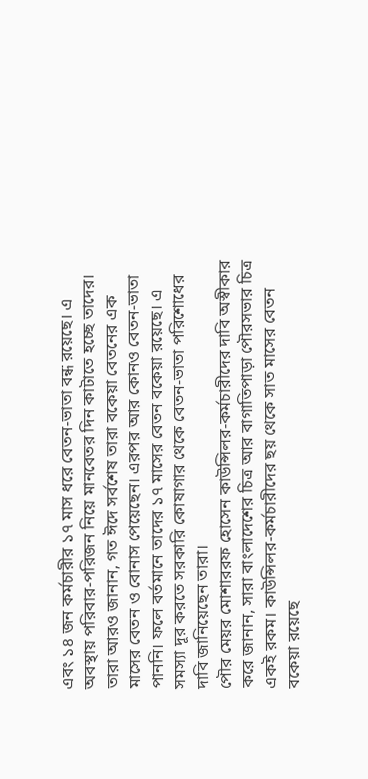এবং ১৪ জন কর্মচারীর ১৭ মাস ধরে বেতন-ভাতা বন্ধ রয়েছে। এ অবস্থায় পরিবার-পরিজন নিয়ে মানবেতর দিন কাটাতে হচ্ছে তাদের।
তারা আরও জানান, গত ঈদে সর্বশেষ তারা বকেয়া বেতনের এক মাসের বেতন ও বোনাস পেয়েছেন। এরপর আর কোনও বেতন-ভাতা পাননি। ফলে বর্তমানে তাদের ১৭ মাসের বেতন বকেয়া রয়েছে। এ সমস্যা দূর করতে সরকারি কোষাগার থেকে বেতন-ভাতা পরিশোধের দাবি জানিয়েছেন তারা।
পৌর মেয়র মোশাররফ হোসেন কাউন্সিলর-কর্মচারীদের দাবি অস্বীকার করে জানান, সারা বাংলাদেশের চিত্র আর বাগাতিপাড়া পৌরসভার চিত্র একই রকম। কাউন্সিলর-কর্মচারীদের ছয় থেকে সাত মাসের বেতন বকেয়া রয়েছে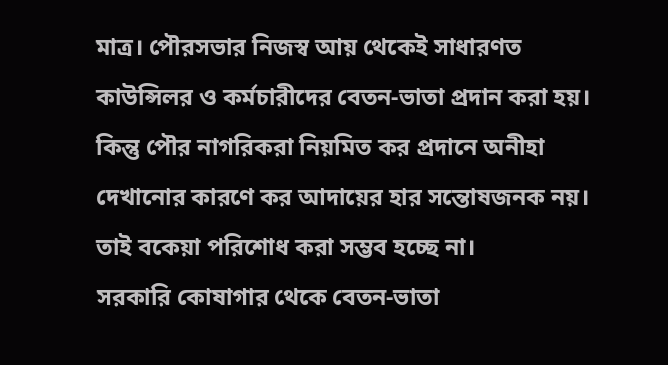মাত্র। পৌরসভার নিজস্ব আয় থেকেই সাধারণত কাউন্সিলর ও কর্মচারীদের বেতন-ভাতা প্রদান করা হয়। কিন্তু পৌর নাগরিকরা নিয়মিত কর প্রদানে অনীহা দেখানোর কারণে কর আদায়ের হার সন্তোষজনক নয়। তাই বকেয়া পরিশোধ করা সম্ভব হচ্ছে না।
সরকারি কোষাগার থেকে বেতন-ভাতা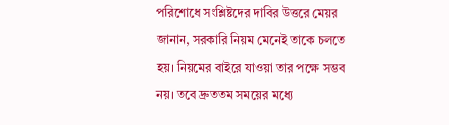পরিশোধে সংশ্লিষ্টদের দাবির উত্তরে মেয়র জানান, সরকারি নিয়ম মেনেই তাকে চলতে হয়। নিয়মের বাইরে যাওয়া তার পক্ষে সম্ভব নয়। তবে দ্রুততম সময়ের মধ্যে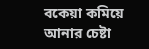বকেয়া কমিয়ে আনার চেষ্টা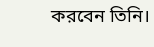করবেন তিনি।